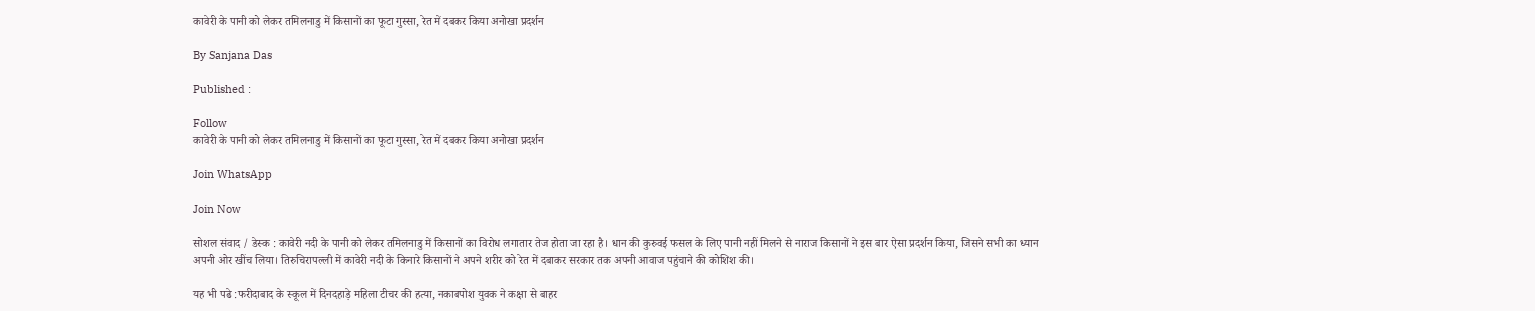कावेरी के पानी को लेकर तमिलनाडु में किसानों का फूटा गुस्सा, रेत में दबकर किया अनोखा प्रदर्शन

By Sanjana Das

Published :

Follow
कावेरी के पानी को लेकर तमिलनाडु में किसानों का फूटा गुस्सा, रेत में दबकर किया अनोखा प्रदर्शन

Join WhatsApp

Join Now

सोशल संवाद / डेस्क : कावेरी नदी के पानी को लेकर तमिलनाडु में किसानों का विरोध लगातार तेज होता जा रहा है। धान की कुरुवई फसल के लिए पानी नहीं मिलने से नाराज किसानों ने इस बार ऐसा प्रदर्शन किया, जिसने सभी का ध्यान अपनी ओर खींच लिया। तिरुचिरापल्ली में कावेरी नदी के किनारे किसानों ने अपने शरीर को रेत में दबाकर सरकार तक अपनी आवाज पहुंचाने की कोशिश की।

यह भी पढे :फरीदाबाद के स्कूल में दिनदहाड़े महिला टीचर की हत्या, नकाबपोश युवक ने कक्षा से बाहर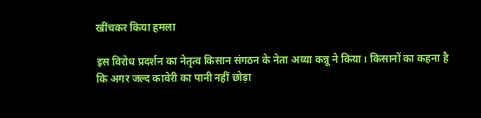खींचकर किया हमला

इस विरोध प्रदर्शन का नेतृत्व किसान संगठन के नेता अय्या कन्नू ने किया। किसानों का कहना है कि अगर जल्द कावेरी का पानी नहीं छोड़ा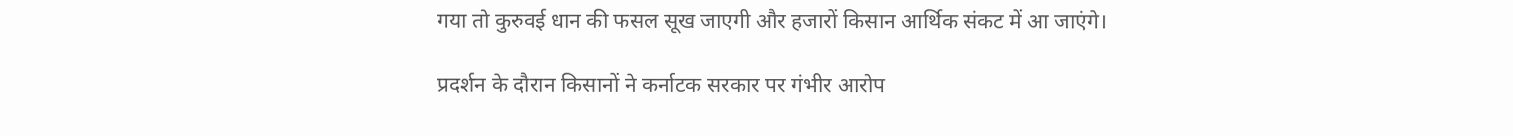गया तो कुरुवई धान की फसल सूख जाएगी और हजारों किसान आर्थिक संकट में आ जाएंगे।

प्रदर्शन के दौरान किसानों ने कर्नाटक सरकार पर गंभीर आरोप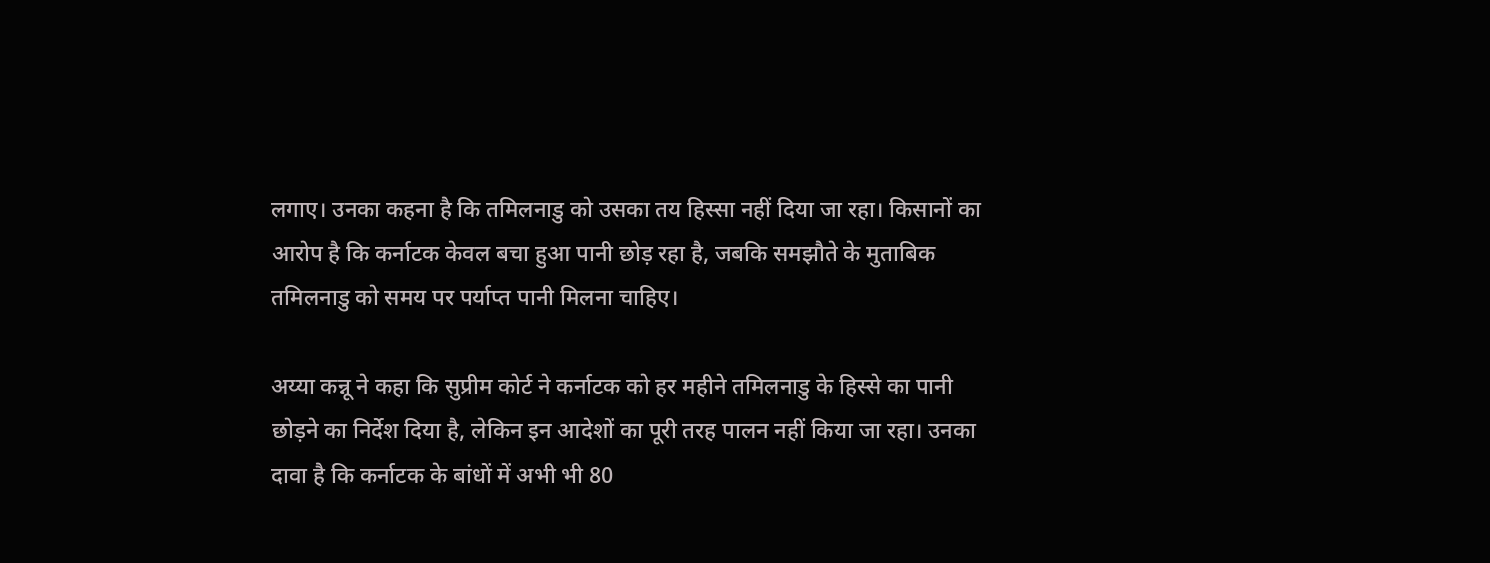लगाए। उनका कहना है कि तमिलनाडु को उसका तय हिस्सा नहीं दिया जा रहा। किसानों का आरोप है कि कर्नाटक केवल बचा हुआ पानी छोड़ रहा है, जबकि समझौते के मुताबिक तमिलनाडु को समय पर पर्याप्त पानी मिलना चाहिए।

अय्या कन्नू ने कहा कि सुप्रीम कोर्ट ने कर्नाटक को हर महीने तमिलनाडु के हिस्से का पानी छोड़ने का निर्देश दिया है, लेकिन इन आदेशों का पूरी तरह पालन नहीं किया जा रहा। उनका दावा है कि कर्नाटक के बांधों में अभी भी 80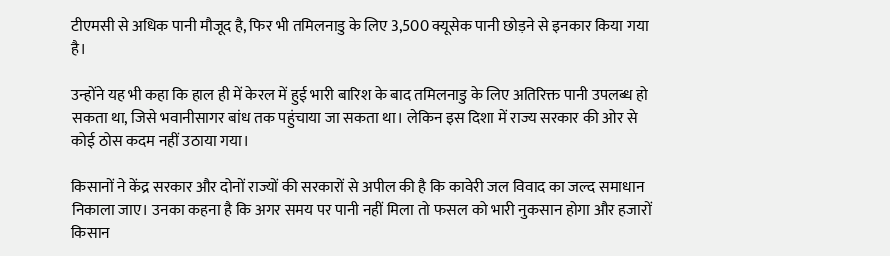टीएमसी से अधिक पानी मौजूद है, फिर भी तमिलनाडु के लिए 3,500 क्यूसेक पानी छोड़ने से इनकार किया गया है।

उन्होंने यह भी कहा कि हाल ही में केरल में हुई भारी बारिश के बाद तमिलनाडु के लिए अतिरिक्त पानी उपलब्ध हो सकता था, जिसे भवानीसागर बांध तक पहुंचाया जा सकता था। लेकिन इस दिशा में राज्य सरकार की ओर से कोई ठोस कदम नहीं उठाया गया।

किसानों ने केंद्र सरकार और दोनों राज्यों की सरकारों से अपील की है कि कावेरी जल विवाद का जल्द समाधान निकाला जाए। उनका कहना है कि अगर समय पर पानी नहीं मिला तो फसल को भारी नुकसान होगा और हजारों किसान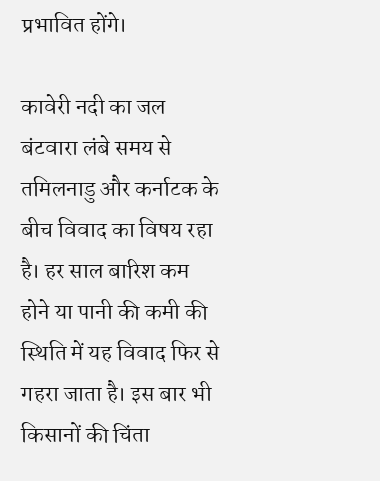प्रभावित होंगे।

कावेरी नदी का जल बंटवारा लंबे समय से तमिलनाडु और कर्नाटक के बीच विवाद का विषय रहा है। हर साल बारिश कम होने या पानी की कमी की स्थिति में यह विवाद फिर से गहरा जाता है। इस बार भी किसानों की चिंता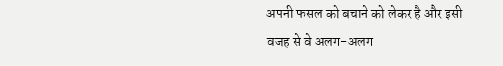अपनी फसल को बचाने को लेकर है और इसी वजह से वे अलग-अलग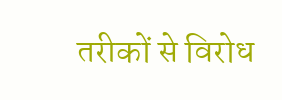तरीकों से विरोध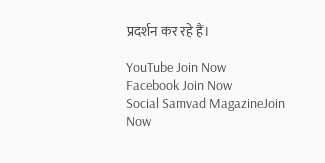प्रदर्शन कर रहे हैं।

YouTube Join Now
Facebook Join Now
Social Samvad MagazineJoin Now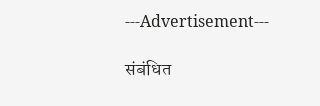---Advertisement---

संबंधित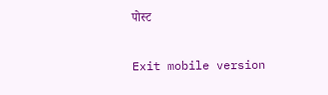पोस्ट

Exit mobile version